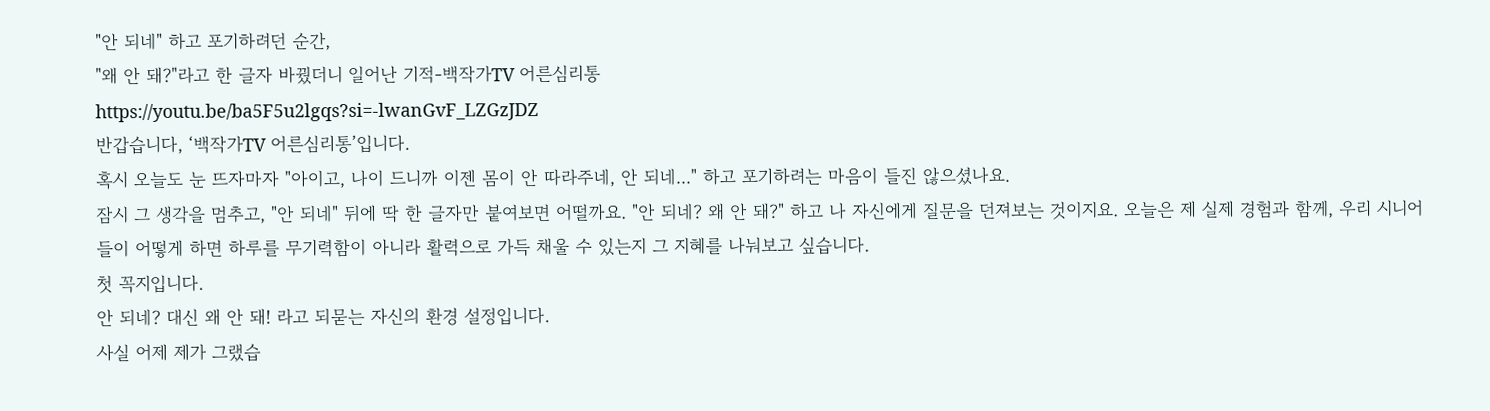"안 되네" 하고 포기하려던 순간,
"왜 안 돼?"라고 한 글자 바꿨더니 일어난 기적-백작가TV 어른심리통
https://youtu.be/ba5F5u2lgqs?si=-lwanGvF_LZGzJDZ
반갑습니다, ‘백작가TV 어른심리통’입니다.
혹시 오늘도 눈 뜨자마자 "아이고, 나이 드니까 이젠 몸이 안 따라주네, 안 되네..." 하고 포기하려는 마음이 들진 않으셨나요.
잠시 그 생각을 멈추고, "안 되네" 뒤에 딱 한 글자만 붙여보면 어떨까요. "안 되네? 왜 안 돼?" 하고 나 자신에게 질문을 던져보는 것이지요. 오늘은 제 실제 경험과 함께, 우리 시니어들이 어떻게 하면 하루를 무기력함이 아니라 활력으로 가득 채울 수 있는지 그 지혜를 나눠보고 싶습니다.
첫 꼭지입니다.
안 되네? 대신 왜 안 돼! 라고 되묻는 자신의 환경 설정입니다.
사실 어제 제가 그랬습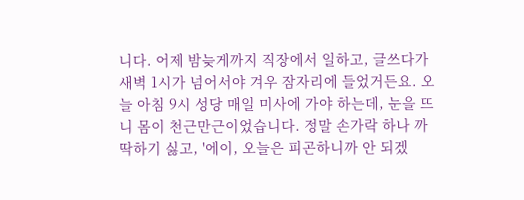니다. 어제 밤늦게까지 직장에서 일하고, 글쓰다가 새벽 1시가 넘어서야 겨우 잠자리에 들었거든요. 오늘 아침 9시 성당 매일 미사에 가야 하는데, 눈을 뜨니 몸이 천근만근이었습니다. 정말 손가락 하나 까딱하기 싫고, '에이, 오늘은 피곤하니까 안 되겠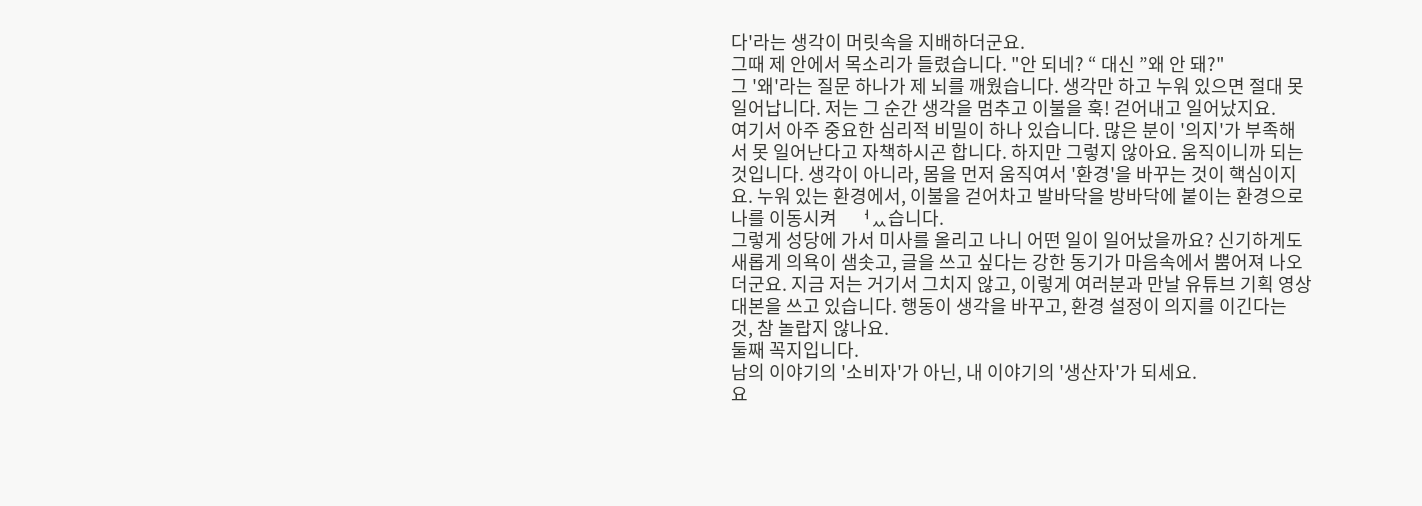다'라는 생각이 머릿속을 지배하더군요.
그때 제 안에서 목소리가 들렸습니다. "안 되네? “ 대신 ”왜 안 돼?"
그 '왜'라는 질문 하나가 제 뇌를 깨웠습니다. 생각만 하고 누워 있으면 절대 못 일어납니다. 저는 그 순간 생각을 멈추고 이불을 훅! 걷어내고 일어났지요.
여기서 아주 중요한 심리적 비밀이 하나 있습니다. 많은 분이 '의지'가 부족해서 못 일어난다고 자책하시곤 합니다. 하지만 그렇지 않아요. 움직이니까 되는 것입니다. 생각이 아니라, 몸을 먼저 움직여서 '환경'을 바꾸는 것이 핵심이지요. 누워 있는 환경에서, 이불을 걷어차고 발바닥을 방바닥에 붙이는 환경으로 나를 이동시켜ᅟᅥᆻ습니다.
그렇게 성당에 가서 미사를 올리고 나니 어떤 일이 일어났을까요? 신기하게도 새롭게 의욕이 샘솟고, 글을 쓰고 싶다는 강한 동기가 마음속에서 뿜어져 나오더군요. 지금 저는 거기서 그치지 않고, 이렇게 여러분과 만날 유튜브 기획 영상 대본을 쓰고 있습니다. 행동이 생각을 바꾸고, 환경 설정이 의지를 이긴다는 것, 참 놀랍지 않나요.
둘째 꼭지입니다.
남의 이야기의 '소비자'가 아닌, 내 이야기의 '생산자'가 되세요.
요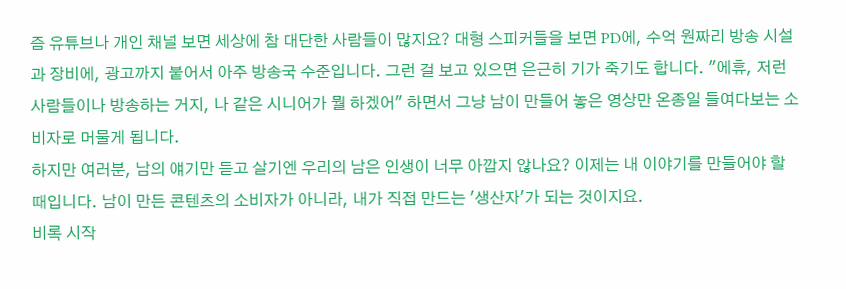즘 유튜브나 개인 채널 보면 세상에 참 대단한 사람들이 많지요? 대형 스피커들을 보면 PD에, 수억 원짜리 방송 시설과 장비에, 광고까지 붙어서 아주 방송국 수준입니다. 그런 걸 보고 있으면 은근히 기가 죽기도 합니다. "에휴, 저런 사람들이나 방송하는 거지, 나 같은 시니어가 뭘 하겠어" 하면서 그냥 남이 만들어 놓은 영상만 온종일 들여다보는 소비자로 머물게 됩니다.
하지만 여러분, 남의 얘기만 듣고 살기엔 우리의 남은 인생이 너무 아깝지 않나요? 이제는 내 이야기를 만들어야 할 때입니다. 남이 만든 콘텐츠의 소비자가 아니라, 내가 직접 만드는 '생산자'가 되는 것이지요.
비록 시작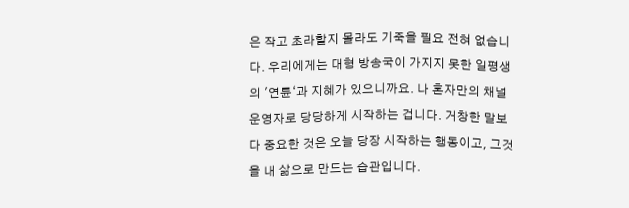은 작고 초라할지 몰라도 기죽을 필요 전혀 없습니다. 우리에게는 대형 방송국이 가지지 못한 일평생의 '연륜‘과 지혜가 있으니까요. 나 혼자만의 채널 운영자로 당당하게 시작하는 겁니다. 거창한 말보다 중요한 것은 오늘 당장 시작하는 행동이고, 그것을 내 삶으로 만드는 습관입니다.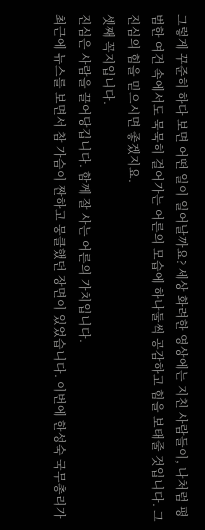그렇게 꾸준히 하다 보면 어떤 일이 일어날까요? 세상 화려한 영상에는 지친 사람들이, 나처럼 평범한 여건 속에서도 묵묵히 걸어가는 어른의 모습에 하나둘씩 공감하고 힘을 보태줄 것입니다. 그 진심의 힘을 믿으시면 좋겠지요.
셋째 꼭지입니다.
진심은 사람을 끌어당깁니다. 함께 잘 사는 어른의 가치입니다.
최근에 뉴스를 보면서 참 가슴이 짠하고 뭉클했던 장면이 있었습니다. 이번에 한성숙 국무총리가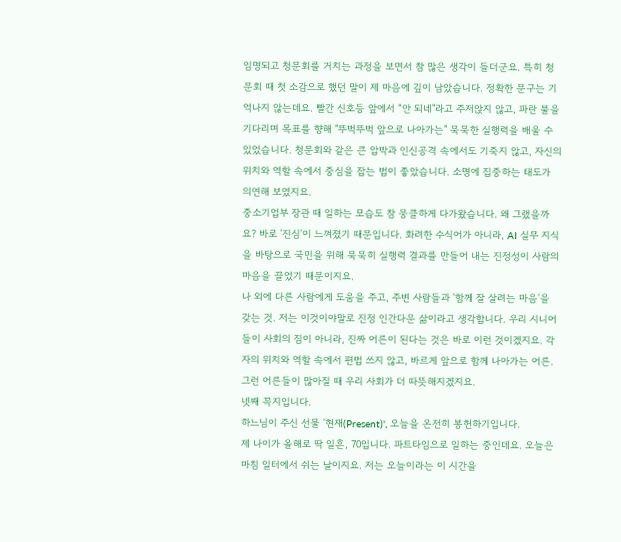임명되고 청문회를 거치는 과정을 보면서 참 많은 생각이 들더군요. 특히 청문회 때 첫 소감으로 했던 말이 제 마음에 깊이 남았습니다. 정확한 문구는 기억나지 않는데요. 빨간 신호등 앞에서 “안 되네"라고 주저앉지 않고, 파란 불을 기다리며 목표를 향해 "뚜벅뚜벅 앞으로 나아가는" 묵묵한 실행력을 배울 수 있었습니다. 청문회와 같은 큰 압박과 인신공격 속에서도 기죽지 않고, 자신의 위치와 역할 속에서 중심을 잡는 법이 좋았습니다. 소명에 집중하는 태도가 의연해 보였지요.
중소기업부 장관 때 일하는 모습도 참 뭉클하게 다가왔습니다. 왜 그랬을까요? 바로 '진심'이 느껴졌기 때문입니다. 화려한 수식어가 아니라, AI 실무 지식을 바탕으로 국민을 위해 묵묵히 실행력 결과를 만들어 내는 진정성이 사람의 마음을 끌었기 때문이지요.
나 외에 다른 사람에게 도움을 주고, 주변 사람들과 '함께 잘 살려는 마음'을 갖는 것. 저는 이것이야말로 진정 인간다운 삶이라고 생각합니다. 우리 시니어들이 사회의 짐이 아니라, 진짜 어른이 된다는 것은 바로 이런 것이겠지요. 각자의 위치와 역할 속에서 편법 쓰지 않고, 바르게 앞으로 함께 나아가는 어른. 그런 어른들이 많아질 때 우리 사회가 더 따뜻해지겠지요.
넷째 꼭지입니다.
하느님이 주신 선물 '현재(Present)', 오늘을 온전히 봉헌하기입니다.
제 나이가 올해로 딱 일흔, 70입니다. 파트타임으로 일하는 중인데요. 오늘은 마침 일터에서 쉬는 날이지요. 저는 오늘이라는 이 시간을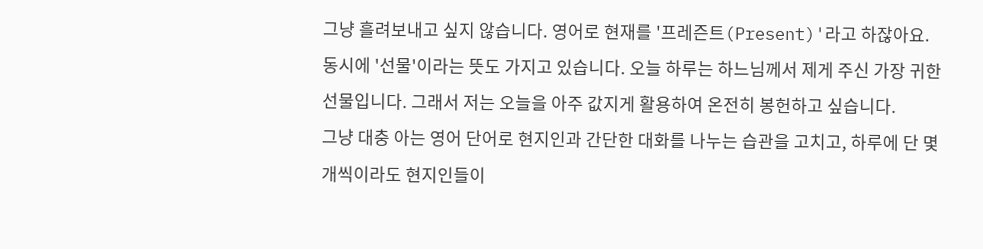그냥 흘려보내고 싶지 않습니다. 영어로 현재를 '프레즌트(Present)'라고 하잖아요. 동시에 '선물'이라는 뜻도 가지고 있습니다. 오늘 하루는 하느님께서 제게 주신 가장 귀한 선물입니다. 그래서 저는 오늘을 아주 값지게 활용하여 온전히 봉헌하고 싶습니다.
그냥 대충 아는 영어 단어로 현지인과 간단한 대화를 나누는 습관을 고치고, 하루에 단 몇 개씩이라도 현지인들이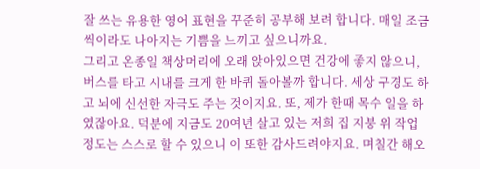잘 쓰는 유용한 영어 표현을 꾸준히 공부해 보려 합니다. 매일 조금씩이라도 나아지는 기쁨을 느끼고 싶으니까요.
그리고 온종일 책상머리에 오래 앉아있으면 건강에 좋지 않으니, 버스를 타고 시내를 크게 한 바퀴 돌아볼까 합니다. 세상 구경도 하고 뇌에 신선한 자극도 주는 것이지요. 또, 제가 한때 목수 일을 하였잖아요. 덕분에 지금도 20여년 살고 있는 저희 집 지붕 위 작업 정도는 스스로 할 수 있으니 이 또한 감사드려야지요. 며칠간 해오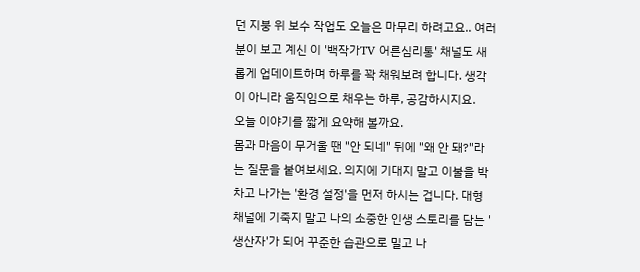던 지붕 위 보수 작업도 오늘은 마무리 하려고요.. 여러분이 보고 계신 이 '백작가TV 어른심리통' 채널도 새롭게 업데이트하며 하루를 꽉 채워보려 합니다. 생각이 아니라 움직임으로 채우는 하루, 공감하시지요.
오늘 이야기를 짧게 요약해 볼까요.
몸과 마음이 무거울 땐 "안 되네" 뒤에 "왜 안 돼?"라는 질문을 붙여보세요. 의지에 기대지 말고 이불을 박차고 나가는 '환경 설정'을 먼저 하시는 겁니다. 대형 채널에 기죽지 말고 나의 소중한 인생 스토리를 담는 '생산자'가 되어 꾸준한 습관으로 밀고 나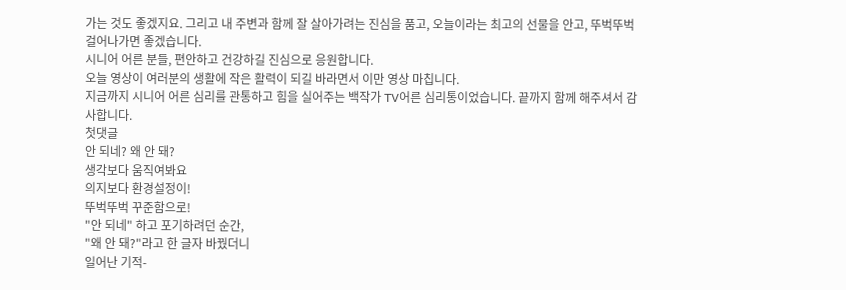가는 것도 좋겠지요. 그리고 내 주변과 함께 잘 살아가려는 진심을 품고, 오늘이라는 최고의 선물을 안고, 뚜벅뚜벅 걸어나가면 좋겠습니다.
시니어 어른 분들, 편안하고 건강하길 진심으로 응원합니다.
오늘 영상이 여러분의 생활에 작은 활력이 되길 바라면서 이만 영상 마칩니다.
지금까지 시니어 어른 심리를 관통하고 힘을 실어주는 백작가 TV어른 심리통이었습니다. 끝까지 함께 해주셔서 감사합니다.
첫댓글
안 되네? 왜 안 돼?
생각보다 움직여봐요
의지보다 환경설정이!
뚜벅뚜벅 꾸준함으로!
"안 되네" 하고 포기하려던 순간,
"왜 안 돼?"라고 한 글자 바꿨더니
일어난 기적-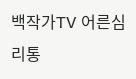백작가TV 어른심리통